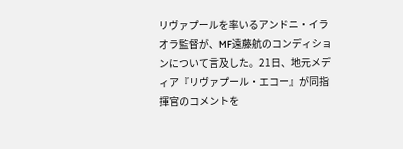リヴァプールを率いるアンドニ・イラオラ監督が、MF遠藤航のコンディションについて言及した。21日、地元メディア『リヴァプール・エコー』が同指揮官のコメントを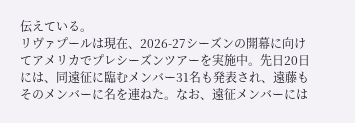伝えている。
リヴァプールは現在、2026-27シーズンの開幕に向けてアメリカでプレシーズンツアーを実施中。先日20日には、同遠征に臨むメンバー31名も発表され、遠藤もそのメンバーに名を連ねた。なお、遠征メンバーには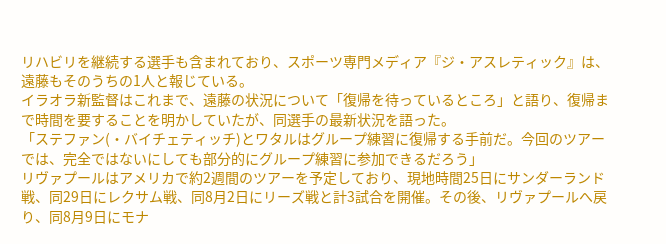リハビリを継続する選手も含まれており、スポーツ専門メディア『ジ・アスレティック』は、遠藤もそのうちの1人と報じている。
イラオラ新監督はこれまで、遠藤の状況について「復帰を待っているところ」と語り、復帰まで時間を要することを明かしていたが、同選手の最新状況を語った。
「ステファン(・バイチェティッチ)とワタルはグループ練習に復帰する手前だ。今回のツアーでは、完全ではないにしても部分的にグループ練習に参加できるだろう」
リヴァプールはアメリカで約2週間のツアーを予定しており、現地時間25日にサンダーランド戦、同29日にレクサム戦、同8月2日にリーズ戦と計3試合を開催。その後、リヴァプールへ戻り、同8月9日にモナ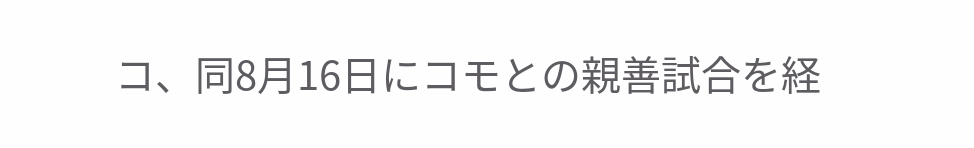コ、同8月16日にコモとの親善試合を経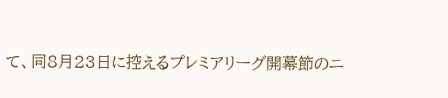て、同8月23日に控えるプレミアリーグ開幕節のニ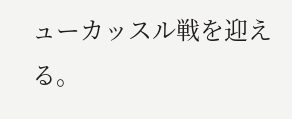ューカッスル戦を迎える。